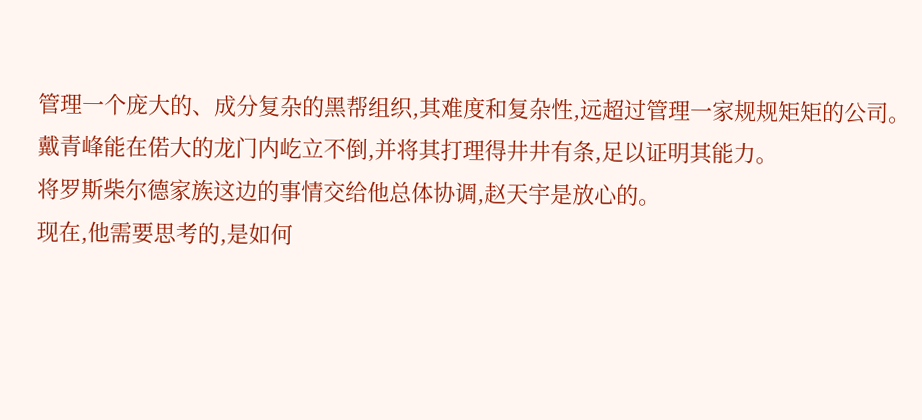管理一个庞大的、成分复杂的黑帮组织,其难度和复杂性,远超过管理一家规规矩矩的公司。
戴青峰能在偌大的龙门内屹立不倒,并将其打理得井井有条,足以证明其能力。
将罗斯柴尔德家族这边的事情交给他总体协调,赵天宇是放心的。
现在,他需要思考的,是如何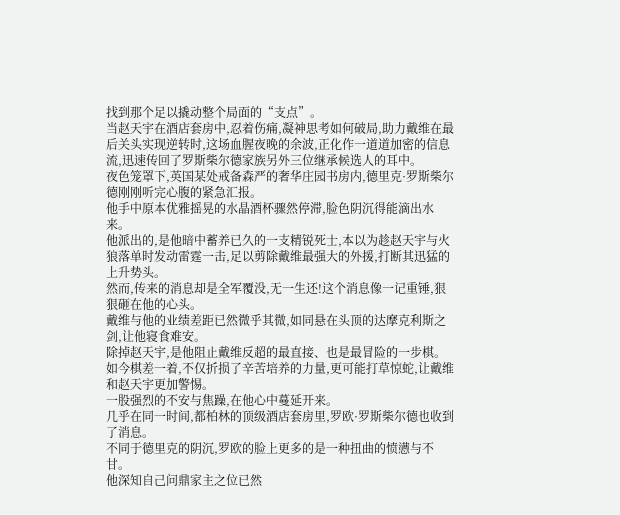找到那个足以撬动整个局面的“支点”。
当赵天宇在酒店套房中,忍着伤痛,凝神思考如何破局,助力戴维在最后关头实现逆转时,这场血腥夜晚的余波,正化作一道道加密的信息流,迅速传回了罗斯柴尔德家族另外三位继承候选人的耳中。
夜色笼罩下,英国某处戒备森严的奢华庄园书房内,德里克·罗斯柴尔德刚刚听完心腹的紧急汇报。
他手中原本优雅摇晃的水晶酒杯骤然停滞,脸色阴沉得能滴出水来。
他派出的,是他暗中蓄养已久的一支精锐死士,本以为趁赵天宇与火狼落单时发动雷霆一击,足以剪除戴维最强大的外援,打断其迅猛的上升势头。
然而,传来的消息却是全军覆没,无一生还!这个消息像一记重锤,狠狠砸在他的心头。
戴维与他的业绩差距已然微乎其微,如同悬在头顶的达摩克利斯之剑,让他寝食难安。
除掉赵天宇,是他阻止戴维反超的最直接、也是最冒险的一步棋。
如今棋差一着,不仅折损了辛苦培养的力量,更可能打草惊蛇,让戴维和赵天宇更加警惕。
一股强烈的不安与焦躁,在他心中蔓延开来。
几乎在同一时间,都柏林的顶级酒店套房里,罗欧·罗斯柴尔德也收到了消息。
不同于德里克的阴沉,罗欧的脸上更多的是一种扭曲的愤懑与不甘。
他深知自己问鼎家主之位已然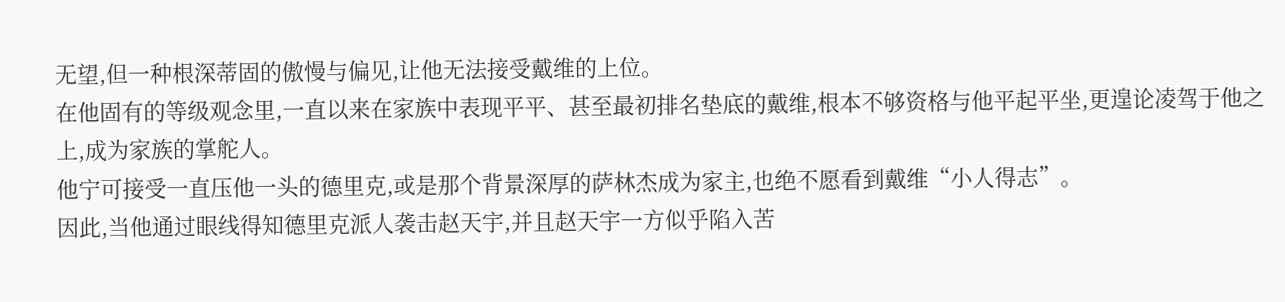无望,但一种根深蒂固的傲慢与偏见,让他无法接受戴维的上位。
在他固有的等级观念里,一直以来在家族中表现平平、甚至最初排名垫底的戴维,根本不够资格与他平起平坐,更遑论凌驾于他之上,成为家族的掌舵人。
他宁可接受一直压他一头的德里克,或是那个背景深厚的萨林杰成为家主,也绝不愿看到戴维“小人得志”。
因此,当他通过眼线得知德里克派人袭击赵天宇,并且赵天宇一方似乎陷入苦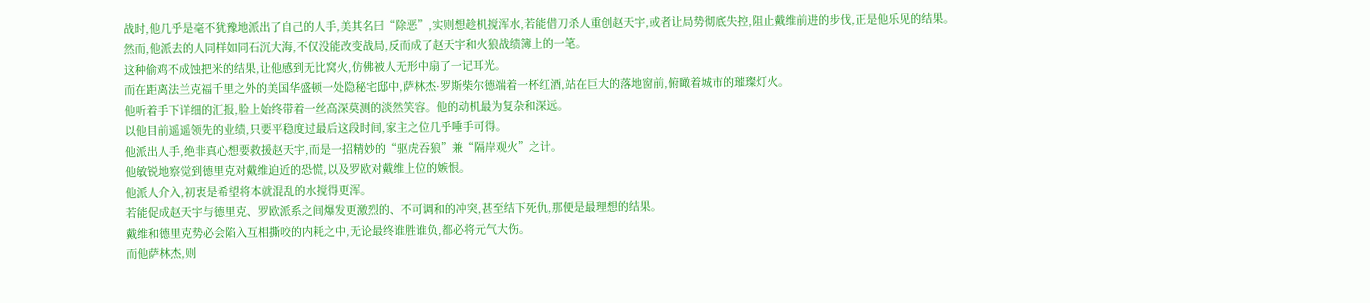战时,他几乎是毫不犹豫地派出了自己的人手,美其名曰“除恶”,实则想趁机搅浑水,若能借刀杀人重创赵天宇,或者让局势彻底失控,阻止戴维前进的步伐,正是他乐见的结果。
然而,他派去的人同样如同石沉大海,不仅没能改变战局,反而成了赵天宇和火狼战绩簿上的一笔。
这种偷鸡不成蚀把米的结果,让他感到无比窝火,仿佛被人无形中扇了一记耳光。
而在距离法兰克福千里之外的美国华盛顿一处隐秘宅邸中,萨林杰·罗斯柴尔德端着一杯红酒,站在巨大的落地窗前,俯瞰着城市的璀璨灯火。
他听着手下详细的汇报,脸上始终带着一丝高深莫测的淡然笑容。他的动机最为复杂和深远。
以他目前遥遥领先的业绩,只要平稳度过最后这段时间,家主之位几乎唾手可得。
他派出人手,绝非真心想要救援赵天宇,而是一招精妙的“驱虎吞狼”兼“隔岸观火”之计。
他敏锐地察觉到德里克对戴维迫近的恐慌,以及罗欧对戴维上位的嫉恨。
他派人介入,初衷是希望将本就混乱的水搅得更浑。
若能促成赵天宇与德里克、罗欧派系之间爆发更激烈的、不可调和的冲突,甚至结下死仇,那便是最理想的结果。
戴维和德里克势必会陷入互相撕咬的内耗之中,无论最终谁胜谁负,都必将元气大伤。
而他萨林杰,则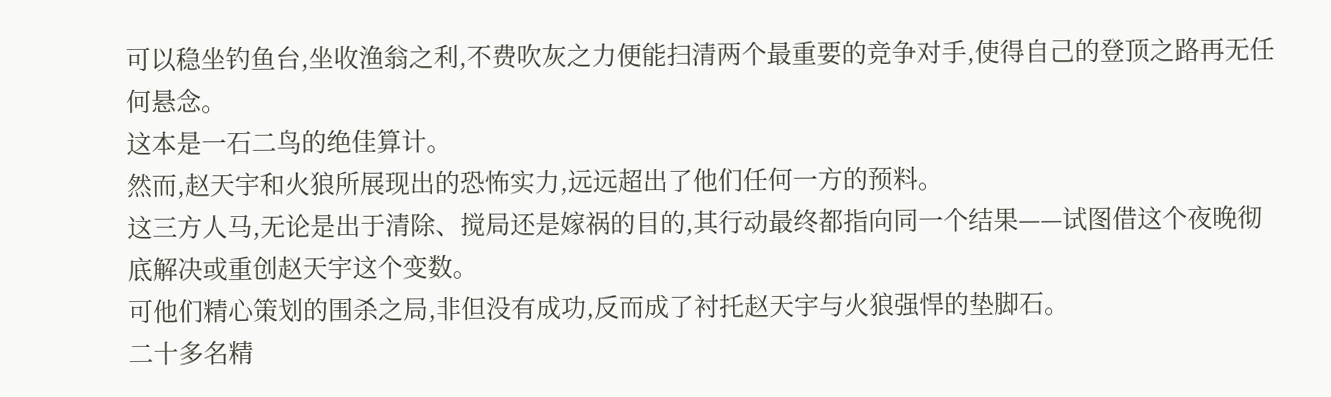可以稳坐钓鱼台,坐收渔翁之利,不费吹灰之力便能扫清两个最重要的竞争对手,使得自己的登顶之路再无任何悬念。
这本是一石二鸟的绝佳算计。
然而,赵天宇和火狼所展现出的恐怖实力,远远超出了他们任何一方的预料。
这三方人马,无论是出于清除、搅局还是嫁祸的目的,其行动最终都指向同一个结果——试图借这个夜晚彻底解决或重创赵天宇这个变数。
可他们精心策划的围杀之局,非但没有成功,反而成了衬托赵天宇与火狼强悍的垫脚石。
二十多名精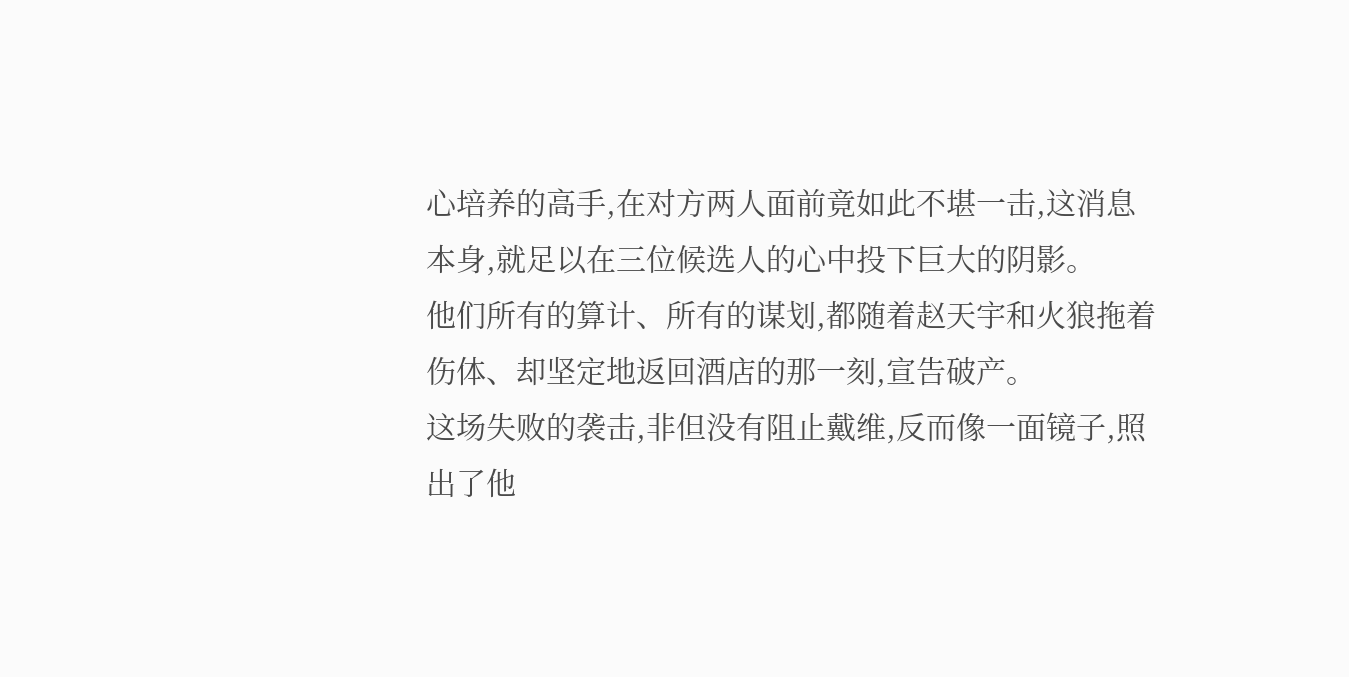心培养的高手,在对方两人面前竟如此不堪一击,这消息本身,就足以在三位候选人的心中投下巨大的阴影。
他们所有的算计、所有的谋划,都随着赵天宇和火狼拖着伤体、却坚定地返回酒店的那一刻,宣告破产。
这场失败的袭击,非但没有阻止戴维,反而像一面镜子,照出了他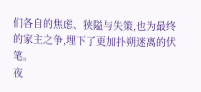们各自的焦虑、狭隘与失策,也为最终的家主之争,埋下了更加扑朔迷离的伏笔。
夜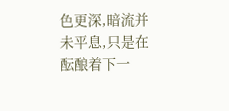色更深,暗流并未平息,只是在酝酿着下一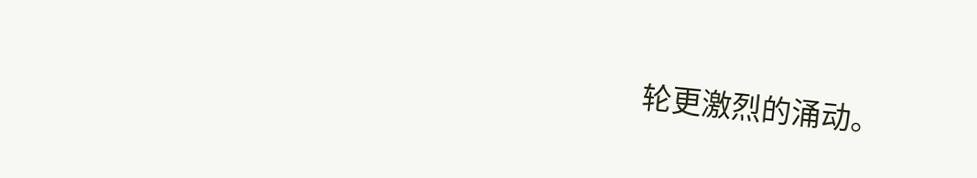轮更激烈的涌动。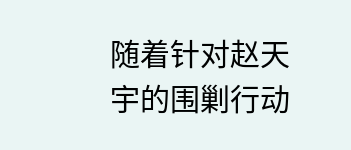随着针对赵天宇的围剿行动